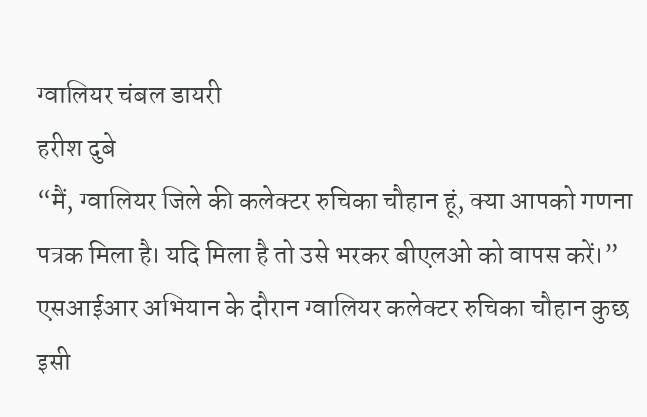ग्वालियर चंबल डायरी
हरीश दुबे
“मैं, ग्वालियर जिले की कलेक्टर रुचिका चौहान हूं, क्या आपको गणना पत्रक मिला है। यदि मिला है तो उसे भरकर बीएलओ को वापस करें।” एसआईआर अभियान के दौरान ग्वालियर कलेक्टर रुचिका चौहान कुछ इसी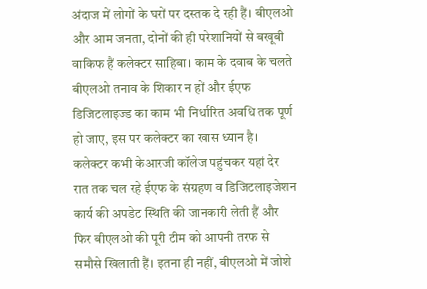अंदाज में लोगों के घरों पर दस्तक दे रही हैं। बीएलओ और आम जनता, दोनों की ही परेशानियों से बखूबी वाकिफ हैं कलेक्टर साहिबा। काम के दवाब के चलते बीएलओ तनाव के शिकार न हों और ईएफ डिजिटलाइज्ड का काम भी निर्धारित अवधि तक पूर्ण हो जाए, इस पर कलेक्टर का खास ध्यान है।
कलेक्टर कभी केआरजी कॉलेज पहुंचकर यहां देर रात तक चल रहे ईएफ के संग्रहण व डिजिटलाइजेशन कार्य की अपडेट स्थिति की जानकारी लेती हैं और फिर बीएलओ की पूरी टीम को आपनी तरफ से समौसे खिलाती हैं। इतना ही नहीं, बीएलओ में जोशे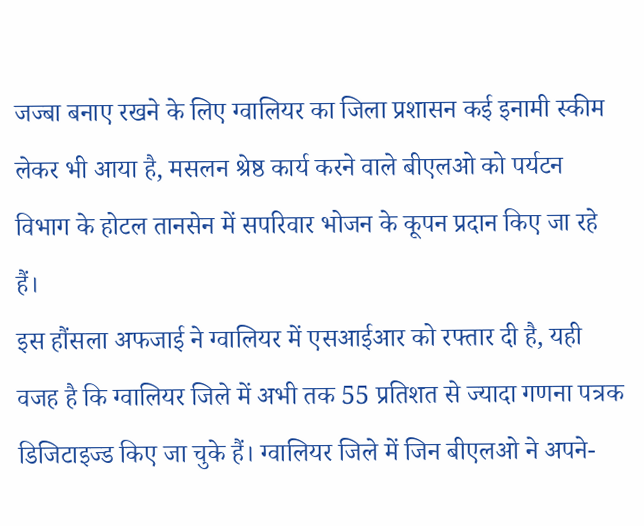जज्बा बनाए रखने के लिए ग्वालियर का जिला प्रशासन कई इनामी स्कीम लेकर भी आया है, मसलन श्रेष्ठ कार्य करने वाले बीएलओ को पर्यटन विभाग के होटल तानसेन में सपरिवार भोजन के कूपन प्रदान किए जा रहे हैं।
इस हौंसला अफजाई ने ग्वालियर में एसआईआर को रफ्तार दी है, यही वजह है कि ग्वालियर जिले में अभी तक 55 प्रतिशत से ज्यादा गणना पत्रक डिजिटाइज्ड किए जा चुके हैं। ग्वालियर जिले में जिन बीएलओ ने अपने-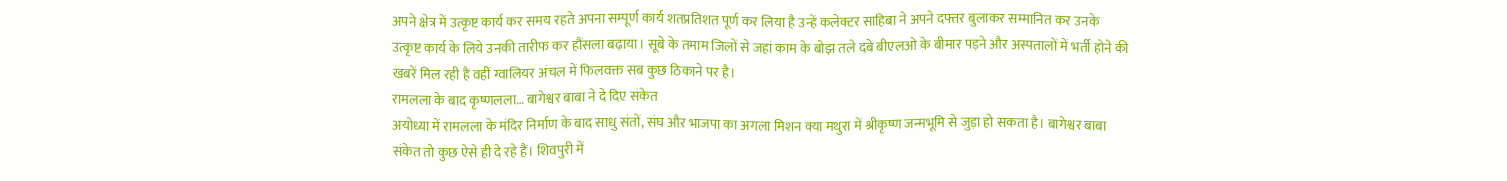अपने क्षेत्र में उत्कृष्ट कार्य कर समय रहते अपना सम्पूर्ण कार्य शतप्रतिशत पूर्ण कर लिया है उन्हें कलेक्टर साहिबा ने अपने दफ्तर बुलाकर सम्मानित कर उनके उत्कृष्ट कार्य के लिये उनकी तारीफ कर हौंसला बढ़ाया। सूबे के तमाम जिलों से जहां काम के बोझ तले दबे बीएलओ के बीमार पड़ने और अस्पतालों में भर्ती होने की खबरें मिल रही हैं वहीं ग्वालियर अंचल में फिलवक्त सब कुछ ठिकाने पर है।
रामलला के बाद कृष्णलला… बागेश्वर बाबा ने दे दिए संकेत
अयोध्या में रामलला के मंदिर निर्माण के बाद साधु संतों, संघ और भाजपा का अगला मिशन क्या मथुरा में श्रीकृष्ण जन्मभूमि से जुड़ा हो सकता है। बागेश्वर बाबा संकेत तो कुछ ऐसे ही दे रहे हैं। शिवपुरी में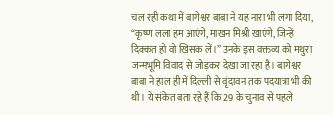चल रही कथा में बागेश्वर बाबा ने यह नारा भी लगा दिया, “कृष्ण लला हम आएंगे, माखन मिश्री खाएंगे, जिन्हें दिक्कत हो वो खिसक लें।” उनके इस वक्तव्य को मथुरा जन्मभूमि विवाद से जोड़कर देखा जा रहा है। बागेश्वर बाबा ने हाल ही में दिल्ली से वृंदावन तक पदयात्रा भी की थी। ये संकेत बता रहे हैं कि 29 के चुनाव से पहले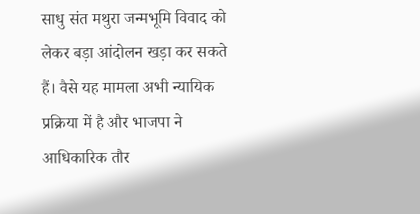साधु संत मथुरा जन्मभूमि विवाद को लेकर बड़ा आंदोलन खड़ा कर सकते हैं। वैसे यह मामला अभी न्यायिक प्रक्रिया में है और भाजपा ने आधिकारिक तौर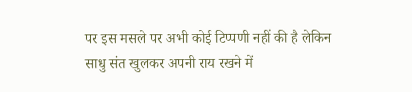पर इस मसले पर अभी कोई टिप्पणी नहीं की है लेकिन साधु संत खुलकर अपनी राय रखने में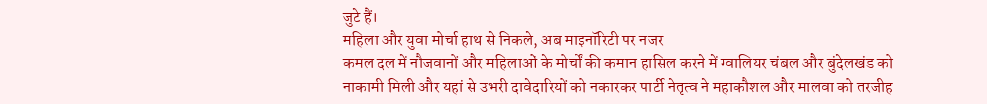जुटे हैं।
महिला और युवा मोर्चा हाथ से निकले, अब माइनॉरिटी पर नजर
कमल दल में नौजवानों और महिलाओं के मोर्चों की कमान हासिल करने में ग्वालियर चंबल और बुंदेलखंड को नाकामी मिली और यहां से उभरी दावेदारियों को नकारकर पार्टी नेतृत्व ने महाकौशल और मालवा को तरजीह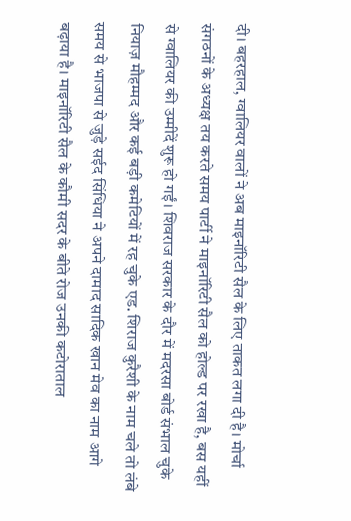दी। बहरहाल, ग्वालियर वालों ने अब माइनॉरिटी सैल के लिए ताकत लगा दी है। मोर्चा संगठनों के अध्यक्ष तय करते समय पार्टी ने माइनॉरिटी सैल को होल्ड पर रखा है, बस यहीं से ग्वालियर की उम्मीदें शुरू हो गईं। शिवराज सरकार के दौर में मदरसा बोर्ड संभाल चुके नियाज़ मौहम्मद और कई बड़ी कमेटियों में रह चुके एड. शिराज कुरैशी के नाम चले तो लंबे समय से भाजपा से जुड़े सईद सिंधिया ने अपने दामाद सादिक खान मेव का नाम आगे बढ़ाया है। माइनॉरिटी सैल के कौमी सदर के बीते रोज उनकी कटोराताल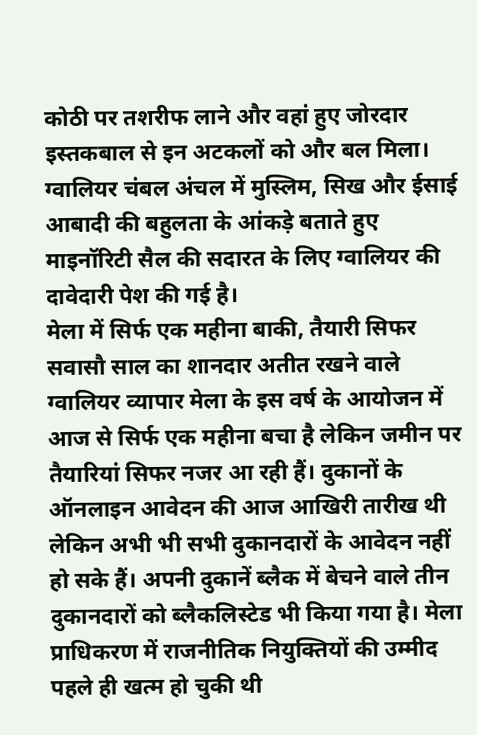कोठी पर तशरीफ लाने और वहां हुए जोरदार इस्तकबाल से इन अटकलों को और बल मिला। ग्वालियर चंबल अंचल में मुस्लिम, सिख और ईसाई आबादी की बहुलता के आंकड़े बताते हुए माइनॉरिटी सैल की सदारत के लिए ग्वालियर की दावेदारी पेश की गई है।
मेला में सिर्फ एक महीना बाकी, तैयारी सिफर
सवासौ साल का शानदार अतीत रखने वाले ग्वालियर व्यापार मेला के इस वर्ष के आयोजन में आज से सिर्फ एक महीना बचा है लेकिन जमीन पर तैयारियां सिफर नजर आ रही हैं। दुकानों के ऑनलाइन आवेदन की आज आखिरी तारीख थी लेकिन अभी भी सभी दुकानदारों के आवेदन नहीं हो सके हैं। अपनी दुकानें ब्लैक में बेचने वाले तीन दुकानदारों को ब्लैकलिस्टेड भी किया गया है। मेला प्राधिकरण में राजनीतिक नियुक्तियों की उम्मीद पहले ही खत्म हो चुकी थी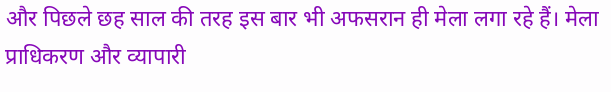और पिछले छह साल की तरह इस बार भी अफसरान ही मेला लगा रहे हैं। मेला प्राधिकरण और व्यापारी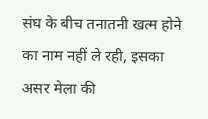संघ के बीच तनातनी खत्म होने का नाम नहीं ले रही, इसका असर मेला की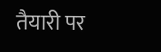तैयारी पर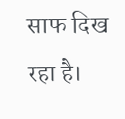साफ दिख रहा है।